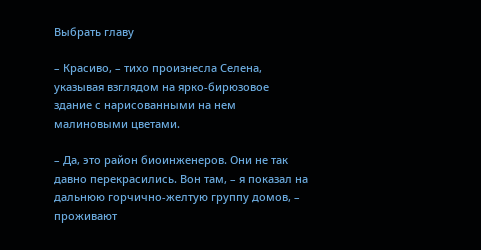Выбрать главу

– Красиво, – тихо произнесла Селена, указывая взглядом на ярко-бирюзовое здание с нарисованными на нем малиновыми цветами.

– Да, это район биоинженеров. Они не так давно перекрасились. Вон там, – я показал на дальнюю горчично-желтую группу домов, – проживают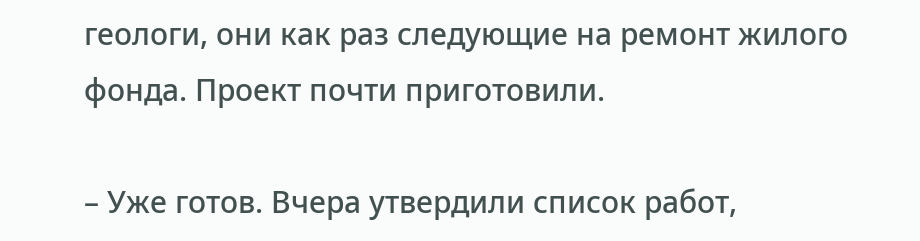геологи, они как раз следующие на ремонт жилого фонда. Проект почти приготовили.

– Уже готов. Вчера утвердили список работ,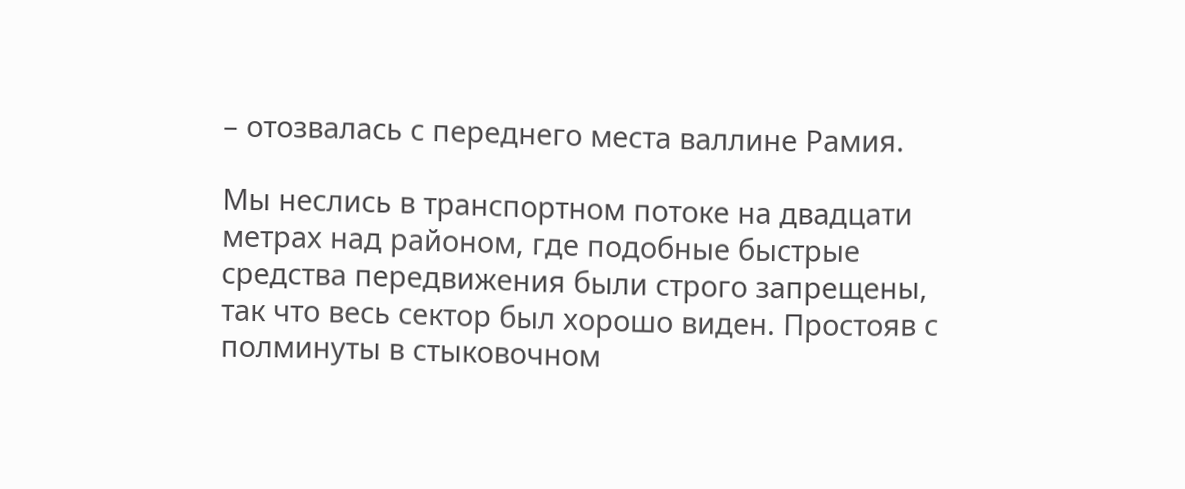– отозвалась с переднего места валлине Рамия.

Мы неслись в транспортном потоке на двадцати метрах над районом, где подобные быстрые средства передвижения были строго запрещены, так что весь сектор был хорошо виден. Простояв с полминуты в стыковочном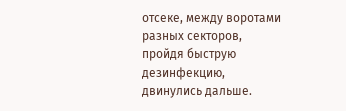отсеке, между воротами разных секторов, пройдя быструю дезинфекцию, двинулись дальше.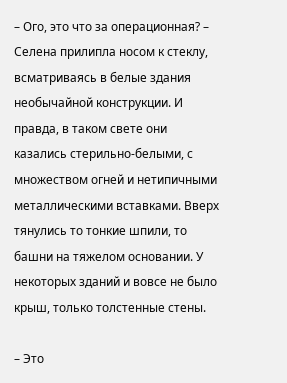– Ого, это что за операционная? – Селена прилипла носом к стеклу, всматриваясь в белые здания необычайной конструкции. И правда, в таком свете они казались стерильно-белыми, с множеством огней и нетипичными металлическими вставками. Вверх тянулись то тонкие шпили, то башни на тяжелом основании. У некоторых зданий и вовсе не было крыш, только толстенные стены.

– Это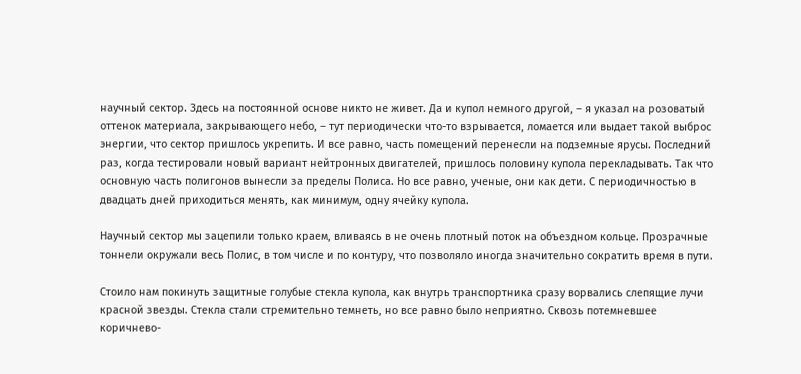научный сектор. Здесь на постоянной основе никто не живет. Да и купол немного другой, – я указал на розоватый оттенок материала, закрывающего небо, – тут периодически что-то взрывается, ломается или выдает такой выброс энергии, что сектор пришлось укрепить. И все равно, часть помещений перенесли на подземные ярусы. Последний раз, когда тестировали новый вариант нейтронных двигателей, пришлось половину купола перекладывать. Так что основную часть полигонов вынесли за пределы Полиса. Но все равно, ученые, они как дети. С периодичностью в двадцать дней приходиться менять, как минимум, одну ячейку купола.

Научный сектор мы зацепили только краем, вливаясь в не очень плотный поток на объездном кольце. Прозрачные тоннели окружали весь Полис, в том числе и по контуру, что позволяло иногда значительно сократить время в пути.

Стоило нам покинуть защитные голубые стекла купола, как внутрь транспортника сразу ворвались слепящие лучи красной звезды. Стекла стали стремительно темнеть, но все равно было неприятно. Сквозь потемневшее коричнево-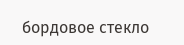бордовое стекло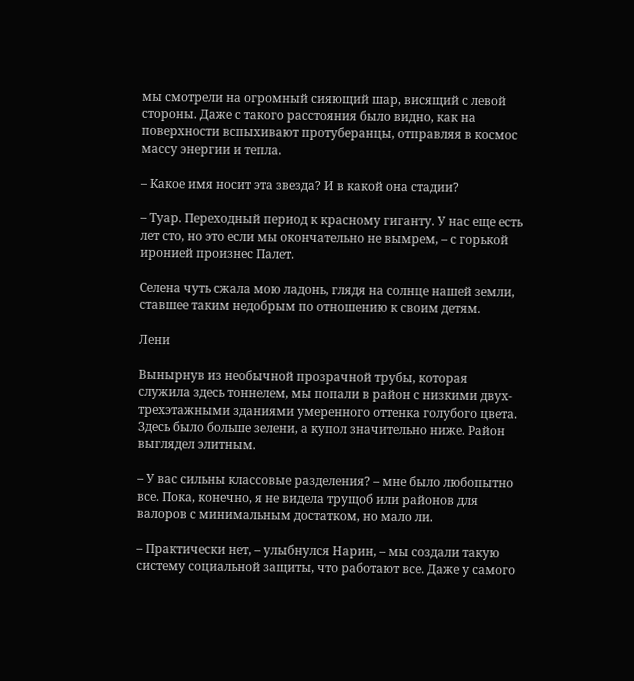мы смотрели на огромный сияющий шар, висящий с левой стороны. Даже с такого расстояния было видно, как на поверхности вспыхивают протуберанцы, отправляя в космос массу энергии и тепла.

– Какое имя носит эта звезда? И в какой она стадии?

– Туар. Переходный период к красному гиганту. У нас еще есть лет сто, но это если мы окончательно не вымрем, – с горькой иронией произнес Палет.

Селена чуть сжала мою ладонь, глядя на солнце нашей земли, ставшее таким недобрым по отношению к своим детям.

Лени

Вынырнув из необычной прозрачной трубы, которая служила здесь тоннелем, мы попали в район с низкими двух-трехэтажными зданиями умеренного оттенка голубого цвета. Здесь было больше зелени, а купол значительно ниже. Район выглядел элитным.

– У вас сильны классовые разделения? – мне было любопытно все. Пока, конечно, я не видела трущоб или районов для валоров с минимальным достатком, но мало ли.

– Практически нет, – улыбнулся Нарин, – мы создали такую систему социальной защиты, что работают все. Даже у самого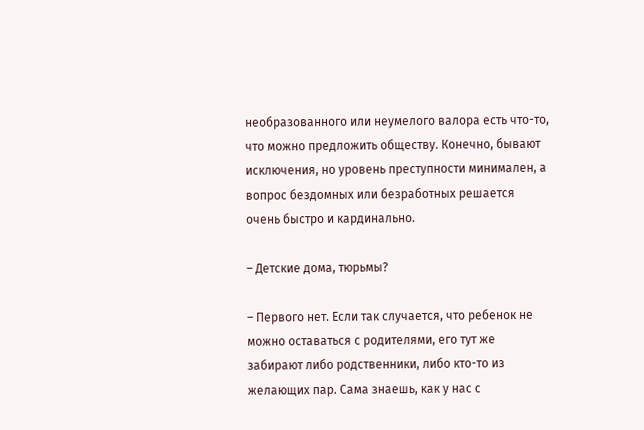необразованного или неумелого валора есть что-то, что можно предложить обществу. Конечно, бывают исключения, но уровень преступности минимален, а вопрос бездомных или безработных решается очень быстро и кардинально.

– Детские дома, тюрьмы?

– Первого нет. Если так случается, что ребенок не можно оставаться с родителями, его тут же забирают либо родственники, либо кто-то из желающих пар. Сама знаешь, как у нас с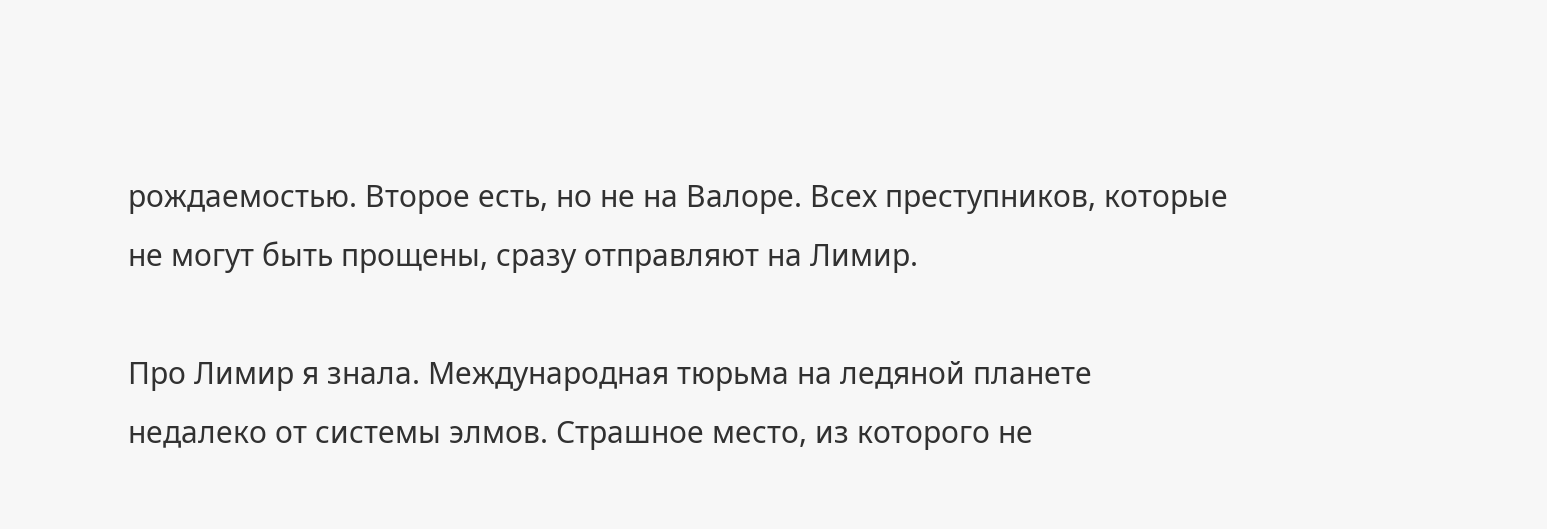рождаемостью. Второе есть, но не на Валоре. Всех преступников, которые не могут быть прощены, сразу отправляют на Лимир.

Про Лимир я знала. Международная тюрьма на ледяной планете недалеко от системы элмов. Страшное место, из которого не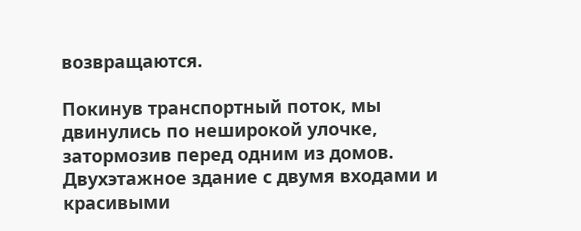возвращаются.

Покинув транспортный поток, мы двинулись по неширокой улочке, затормозив перед одним из домов. Двухэтажное здание с двумя входами и красивыми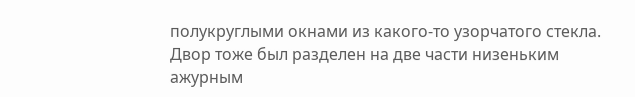полукруглыми окнами из какого-то узорчатого стекла. Двор тоже был разделен на две части низеньким ажурным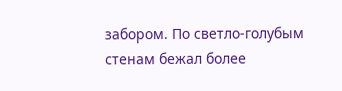забором. По светло-голубым стенам бежал более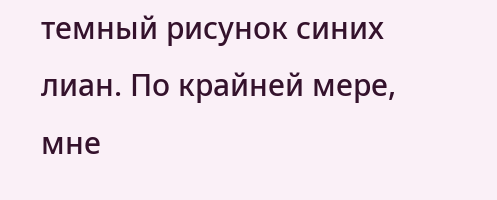темный рисунок синих лиан. По крайней мере, мне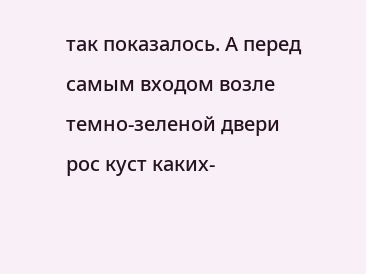так показалось. А перед самым входом возле темно-зеленой двери рос куст каких-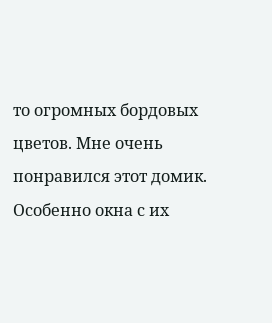то огромных бордовых цветов. Мне очень понравился этот домик. Особенно окна с их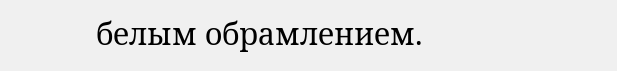белым обрамлением.